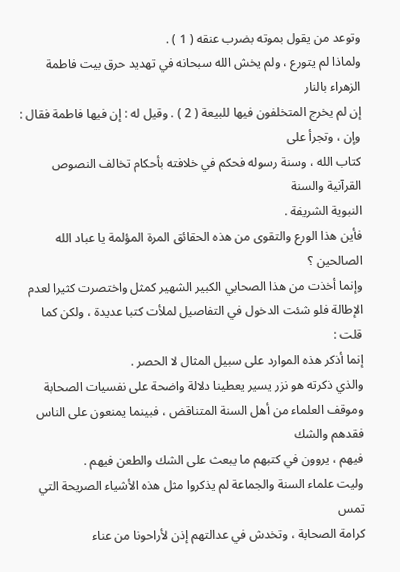وتوعد من يقول بموته بضرب عنقه ( 1 ) .
ولماذا لم يتورع ، ولم يخش الله سبحانه في تهديد حرق بيت فاطمة الزهراء بالنار
إن لم يخرج المتخلفون فيها للبيعة ( 2 ) . وقيل له : إن فيها فاطمة فقال : وإن ، وتجرأ على
كتاب الله ، وسنة رسوله فحكم في خلافته بأحكام تخالف النصوص القرآنية والسنة
النبوية الشريفة .
فأين هذا الورع والتقوى من هذه الحقائق المرة المؤلمة يا عباد الله الصالحين ؟
وإنما أخذت من هذا الصحابي الكبير الشهير كمثل واختصرت كثيرا لعدم
الإطالة فلو شئت الدخول في التفاصيل لملأت كتبا عديدة ، ولكن كما قلت :
إنما أذكر هذه الموارد على سبيل المثال لا الحصر .
والذي ذكرته هو نزر يسير يعطينا دلالة واضحة على نفسيات الصحابة
وموقف العلماء من أهل السنة المتناقض ، فبينما يمنعون على الناس فقدهم والشك
فيهم ، يروون في كتبهم ما يبعث على الشك والطعن فيهم .
وليت علماء السنة والجماعة لم يذكروا مثل هذه الأشياء الصريحة التي تمس
كرامة الصحابة ، وتخدش في عدالتهم إذن لأراحونا من عناء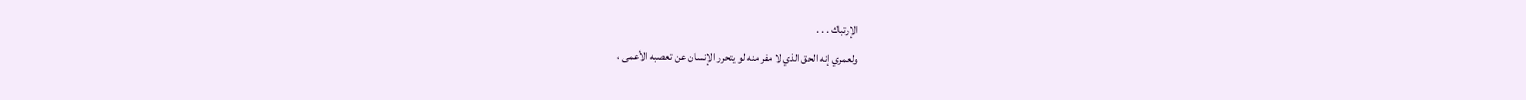الإرتباك . . .
ولعمري إنه الحق الذي لا مفر منه لو يتحرر الإنسان عن تعصبه الأعمى ،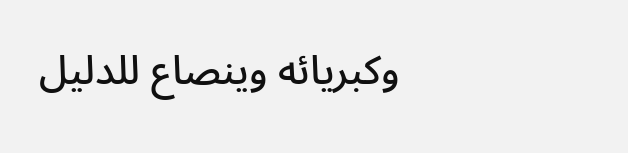وكبريائه وينصاع للدليل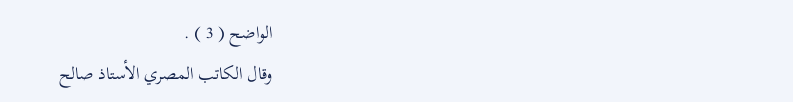الواضح ( 3 ) .
وقال الكاتب المصري الأستاذ صالح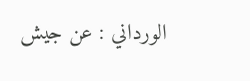الورداني : عن جيش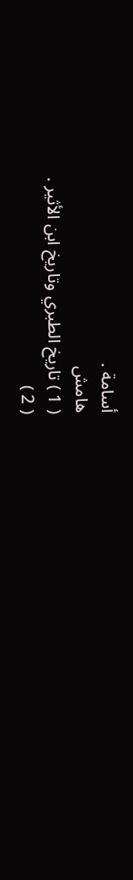أسامة .
هامش
( 1 ) تاريخ الطبري وتاريخ ابن الأثير .
( 2 )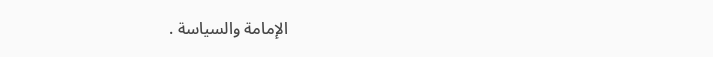الإمامة والسياسة .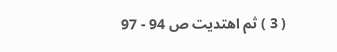( 3 ) ثم اهتديت ص 94 - 97